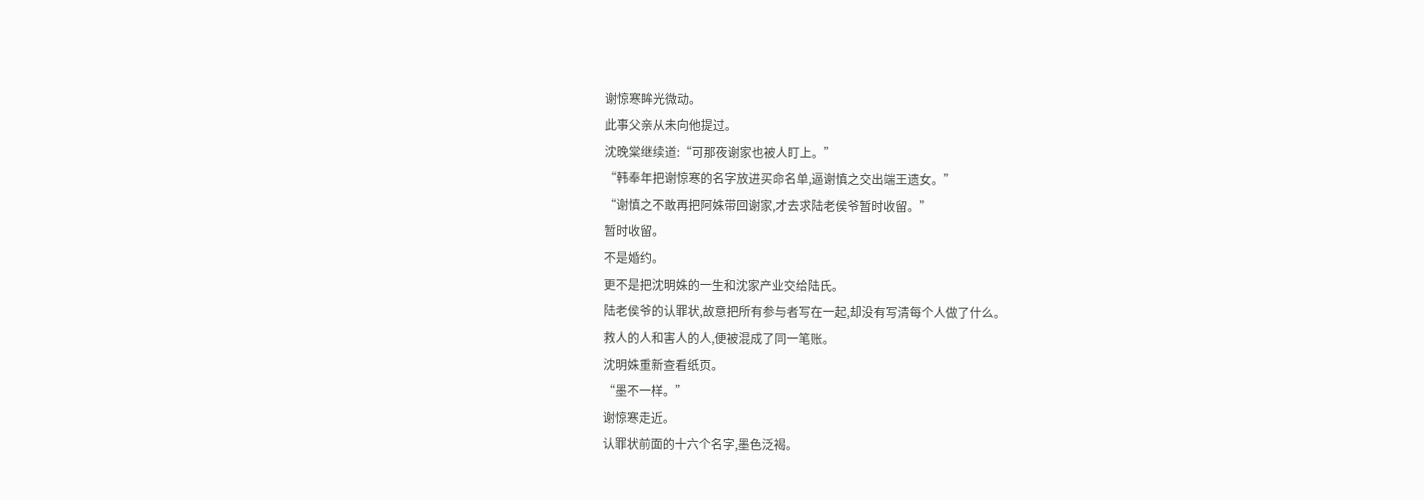谢惊寒眸光微动。
此事父亲从未向他提过。
沈晚棠继续道:“可那夜谢家也被人盯上。”
“韩奉年把谢惊寒的名字放进买命名单,逼谢慎之交出端王遗女。”
“谢慎之不敢再把阿姝带回谢家,才去求陆老侯爷暂时收留。”
暂时收留。
不是婚约。
更不是把沈明姝的一生和沈家产业交给陆氏。
陆老侯爷的认罪状,故意把所有参与者写在一起,却没有写清每个人做了什么。
救人的人和害人的人,便被混成了同一笔账。
沈明姝重新查看纸页。
“墨不一样。”
谢惊寒走近。
认罪状前面的十六个名字,墨色泛褐。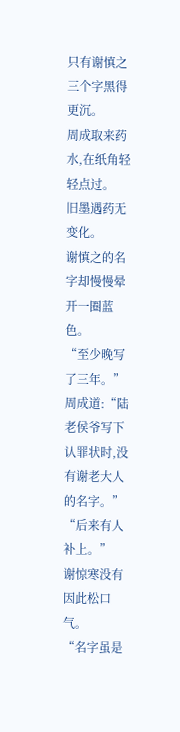只有谢慎之三个字黑得更沉。
周成取来药水,在纸角轻轻点过。
旧墨遇药无变化。
谢慎之的名字却慢慢晕开一圈蓝色。
“至少晚写了三年。”
周成道:“陆老侯爷写下认罪状时,没有谢老大人的名字。”
“后来有人补上。”
谢惊寒没有因此松口气。
“名字虽是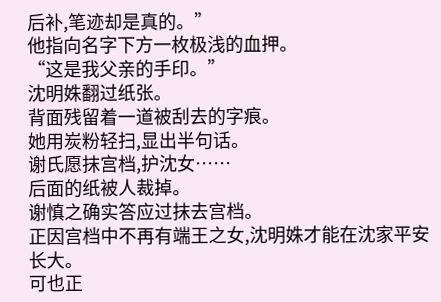后补,笔迹却是真的。”
他指向名字下方一枚极浅的血押。
“这是我父亲的手印。”
沈明姝翻过纸张。
背面残留着一道被刮去的字痕。
她用炭粉轻扫,显出半句话。
谢氏愿抹宫档,护沈女……
后面的纸被人裁掉。
谢慎之确实答应过抹去宫档。
正因宫档中不再有端王之女,沈明姝才能在沈家平安长大。
可也正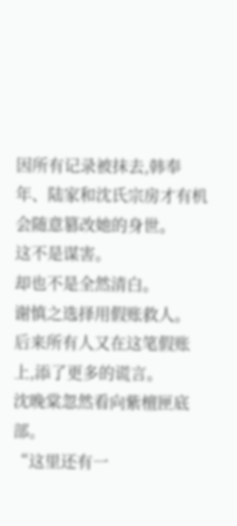因所有记录被抹去,韩奉年、陆家和沈氏宗房才有机会随意篡改她的身世。
这不是谋害。
却也不是全然清白。
谢慎之选择用假账救人。
后来所有人又在这笔假账上,添了更多的谎言。
沈晚棠忽然看向紫檀匣底部。
“这里还有一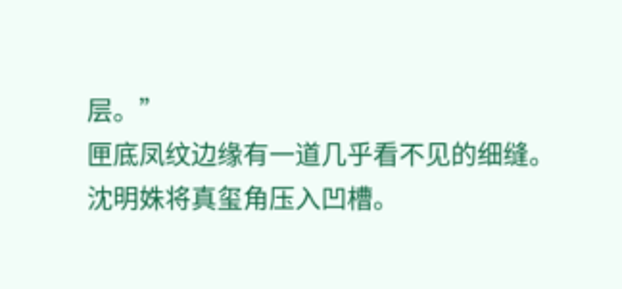层。”
匣底凤纹边缘有一道几乎看不见的细缝。
沈明姝将真玺角压入凹槽。